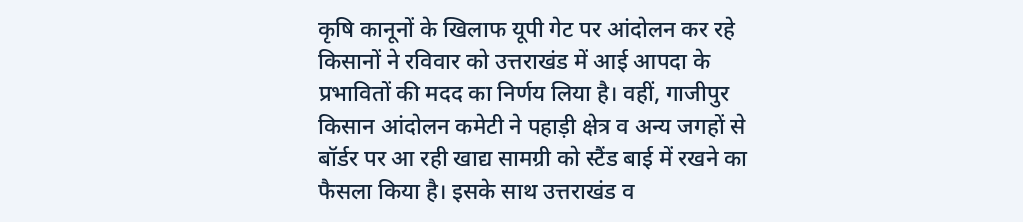कृषि कानूनों के खिलाफ यूपी गेट पर आंदोलन कर रहे किसानों ने रविवार को उत्तराखंड में आई आपदा के प्रभावितों की मदद का निर्णय लिया है। वहीं, गाजीपुर किसान आंदोलन कमेटी ने पहाड़ी क्षेत्र व अन्य जगहों से बॉर्डर पर आ रही खाद्य सामग्री को स्टैंड बाई में रखने का फैसला किया है। इसके साथ उत्तराखंड व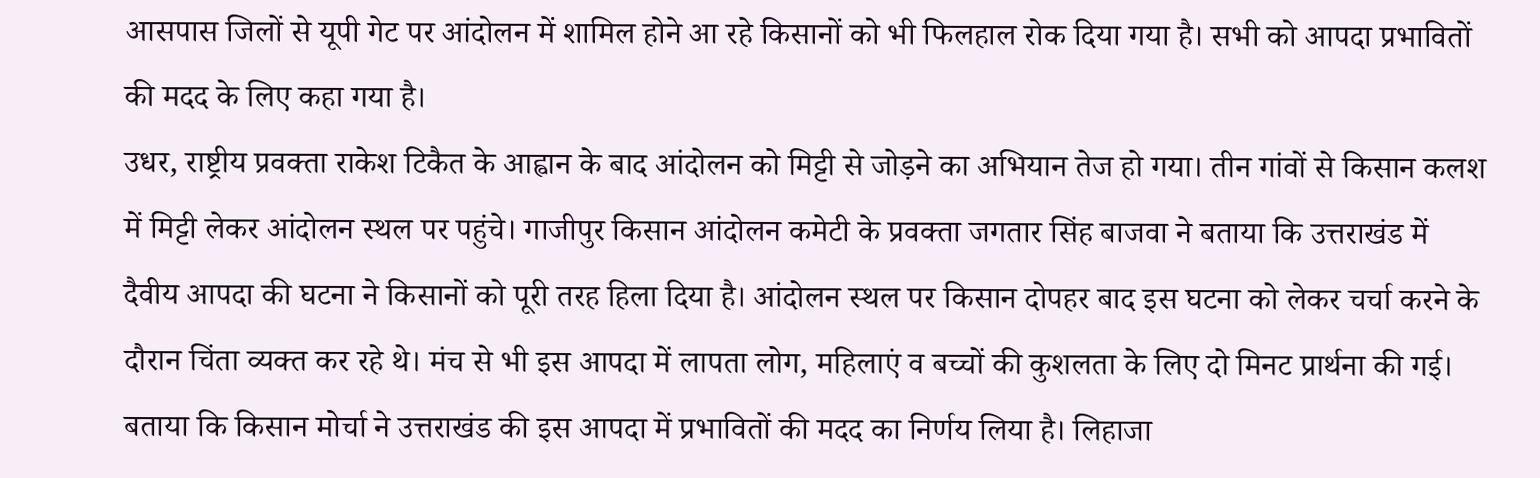आसपास जिलों से यूपी गेट पर आंदोलन में शामिल होने आ रहे किसानों को भी फिलहाल रोक दिया गया है। सभी को आपदा प्रभावितों की मदद के लिए कहा गया है।
उधर, राष्ट्रीय प्रवक्ता राकेश टिकैत के आह्वान के बाद आंदोलन को मिट्टी से जोड़ने का अभियान तेज हो गया। तीन गांवों से किसान कलश में मिट्टी लेकर आंदोलन स्थल पर पहुंचे। गाजीपुर किसान आंदोलन कमेटी के प्रवक्ता जगतार सिंह बाजवा ने बताया कि उत्तराखंड में दैवीय आपदा की घटना ने किसानों को पूरी तरह हिला दिया है। आंदोलन स्थल पर किसान दोपहर बाद इस घटना को लेकर चर्चा करने के दौरान चिंता व्यक्त कर रहे थे। मंच से भी इस आपदा में लापता लोग, महिलाएं व बच्चों की कुशलता के लिए दो मिनट प्रार्थना की गई।
बताया कि किसान मोर्चा ने उत्तराखंड की इस आपदा में प्रभावितों की मदद का निर्णय लिया है। लिहाजा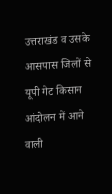उत्तराखंड व उसके आसपास जिलों से यूपी गेट किसान आंदोलन में आने वाली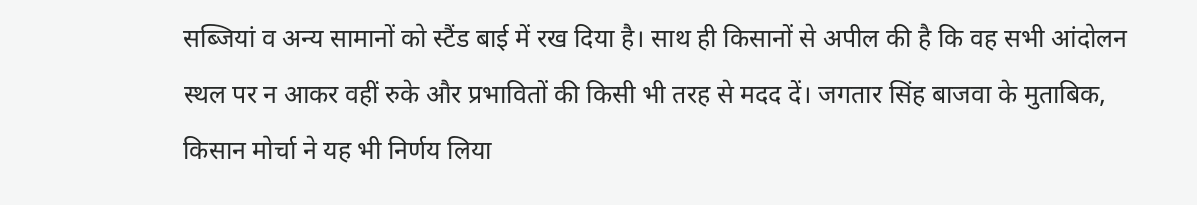सब्जियां व अन्य सामानों को स्टैंड बाई में रख दिया है। साथ ही किसानों से अपील की है कि वह सभी आंदोलन स्थल पर न आकर वहीं रुके और प्रभावितों की किसी भी तरह से मदद दें। जगतार सिंह बाजवा के मुताबिक, किसान मोर्चा ने यह भी निर्णय लिया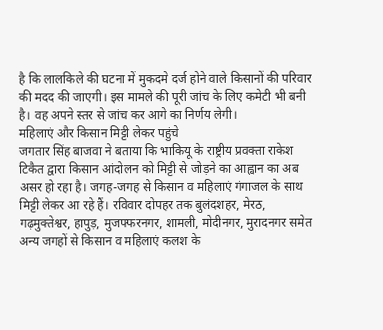है कि लालकिले की घटना में मुकदमे दर्ज होने वाले किसानों की परिवार की मदद की जाएगी। इस मामले की पूरी जांच के लिए कमेटी भी बनी है। वह अपने स्तर से जांच कर आगे का निर्णय लेगी।
महिलाएं और किसान मिट्टी लेकर पहुंचे
जगतार सिंह बाजवा ने बताया कि भाकियू के राष्ट्रीय प्रवक्ता राकेश टिकैत द्वारा किसान आंदोलन को मिट्टी से जोड़ने का आह्वान का अब असर हो रहा है। जगह-जगह से किसान व महिलाएं गंगाजल के साथ मिट्टी लेकर आ रहे हैं। रविवार दोपहर तक बुलंदशहर, मेरठ, गढ़मुक्तेश्वर, हापुड़, मुजफ्फरनगर, शामली, मोदीनगर, मुरादनगर समेत अन्य जगहों से किसान व महिलाएं कलश के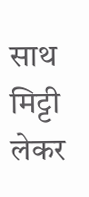साथ मिट्टी लेकर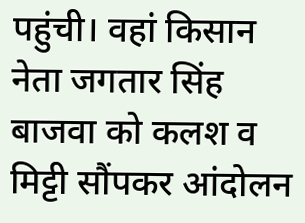पहुंची। वहां किसान नेता जगतार सिंह बाजवा को कलश व मिट्टी सौंपकर आंदोलन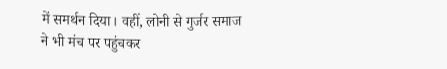में समर्थन दिया। वहीं, लोनी से गुर्जर समाज ने भी मंच पर पहुंचकर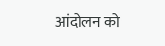आंदोलन को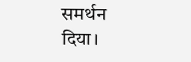समर्थन दिया।